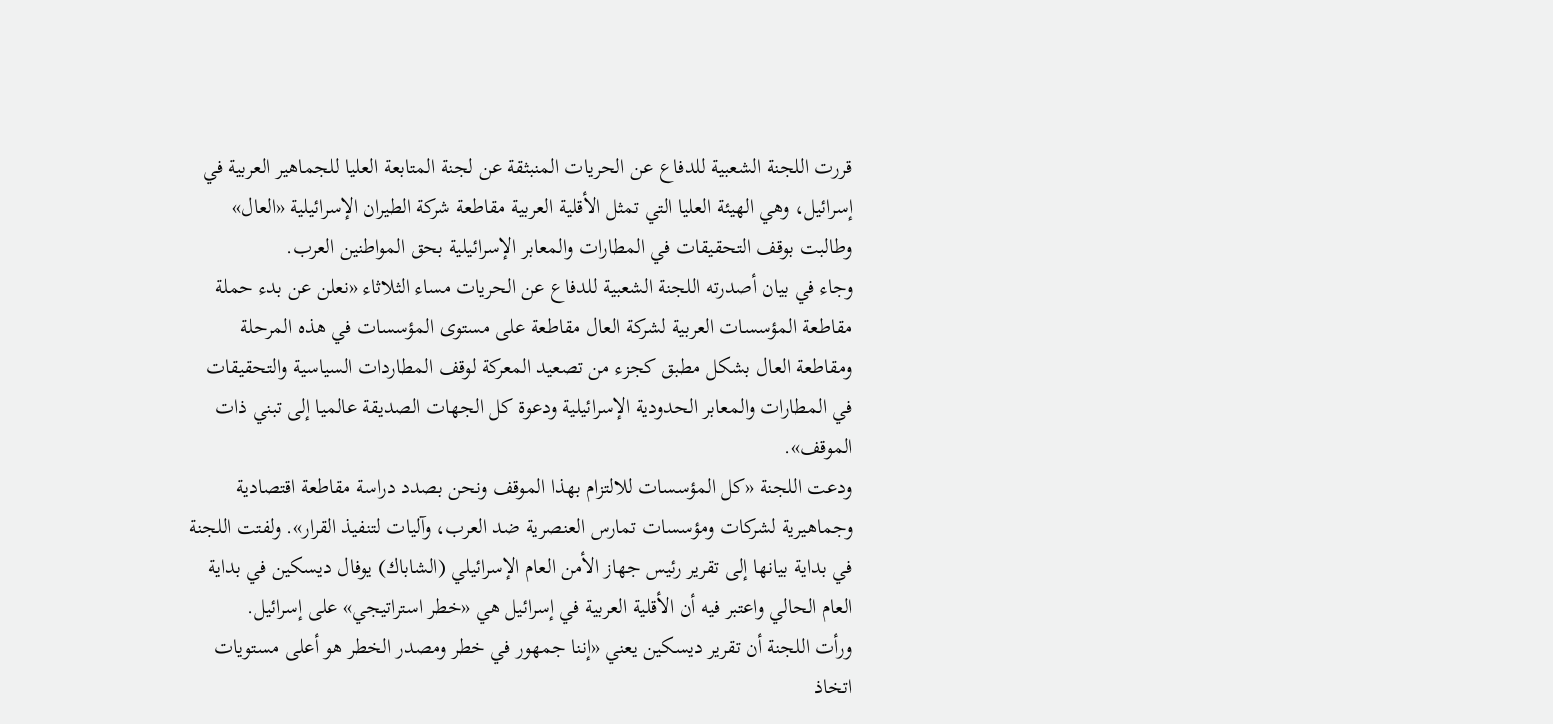قررت اللجنة الشعبية للدفاع عن الحريات المنبثقة عن لجنة المتابعة العليا للجماهير العربية في إسرائيل، وهي الهيئة العليا التي تمثل الأقلية العربية مقاطعة شركة الطيران الإسرائيلية «العال» وطالبت بوقف التحقيقات في المطارات والمعابر الإسرائيلية بحق المواطنين العرب.
وجاء في بيان أصدرته اللجنة الشعبية للدفاع عن الحريات مساء الثلاثاء «نعلن عن بدء حملة مقاطعة المؤسسات العربية لشركة العال مقاطعة على مستوى المؤسسات في هذه المرحلة ومقاطعة العال بشكل مطبق كجزء من تصعيد المعركة لوقف المطاردات السياسية والتحقيقات في المطارات والمعابر الحدودية الإسرائيلية ودعوة كل الجهات الصديقة عالميا إلى تبني ذات الموقف».
ودعت اللجنة «كل المؤسسات للالتزام بهذا الموقف ونحن بصدد دراسة مقاطعة اقتصادية وجماهيرية لشركات ومؤسسات تمارس العنصرية ضد العرب، وآليات لتنفيذ القرار». ولفتت اللجنة في بداية بيانها إلى تقرير رئيس جهاز الأمن العام الإسرائيلي (الشاباك) يوفال ديسكين في بداية العام الحالي واعتبر فيه أن الأقلية العربية في إسرائيل هي «خطر استراتيجي» على إسرائيل.
ورأت اللجنة أن تقرير ديسكين يعني «إننا جمهور في خطر ومصدر الخطر هو أعلى مستويات اتخاذ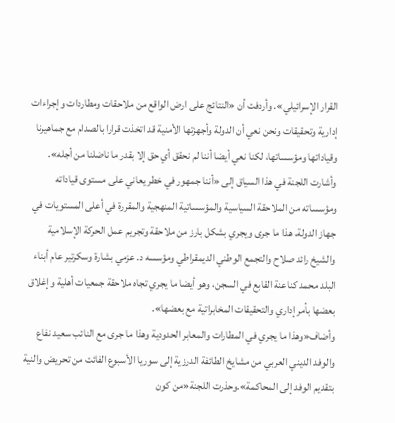القرار الإسرائيلي». وأردفت أن «النتائج على ارض الواقع من ملاحقات ومطاردات وإجراءات إدارية وتحقيقات ونحن نعي أن الدولة وأجهزتها الأمنية قد اتخذت قرارا بالصدام مع جماهيرنا وقياداتها ومؤسساتها، لكنا نعي أيضا أننا لم نحقق أي حق إلا بقدر ما ناضلنا من أجله».
وأشارت اللجنة في هذا السياق إلى «أننا جمهور في خطر يعاني على مستوى قياداته ومؤسساته من الملاحقة السياسية والمؤسساتية المنهجية والمقررة في أعلى المستويات في جهاز الدولة، هذا ما جرى ويجري بشكل بارز من ملاحقة وتجريم عمل الحركة الإسلامية والشيخ رائد صلاح والتجمع الوطني الديمقراطي ومؤسسه د. عزمي بشارة وسكرتير عام أبناء البلد محمد كناعنة القابع في السجن، وهو أيضا ما يجري تجاه ملاحقة جمعيات أهلية وإغلاق بعضها بأمر إداري والتحقيقات المخابراتية مع بعضها».
وأضاف«وهذا ما يجري في المطارات والمعابر الحدودية وهذا ما جرى مع النائب سعيد نفاع والوفد الديني العربي من مشايخ الطائفة الدرزية إلى سوريا الأسبوع الفائت من تحريض والنية بتقديم الوفد إلى المحاكمة».وحذرت اللجنة«من كون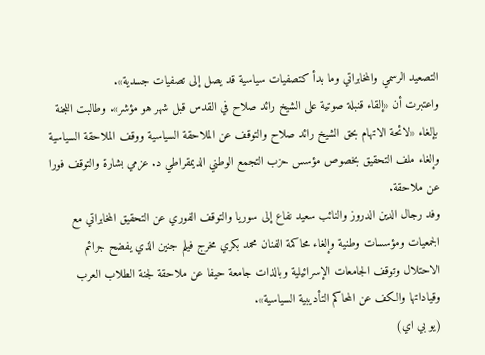التصعيد الرسمي والمخابراتي وما بدأ كتصفيات سياسية قد يصل إلى تصفيات جسدية».
واعتبرت أن «إلقاء قنبلة صوتية على الشيخ رائد صلاح في القدس قبل شهر هو مؤشر». وطالبت اللجنة بإلغاء «لائحة الاتهام بحق الشيخ رائد صلاح والتوقف عن الملاحقة السياسية ووقف الملاحقة السياسية وإلغاء ملف التحقيق بخصوص مؤسس حزب التجمع الوطني الديمقراطي د. عزمي بشارة والتوقف فورا عن ملاحقة.
وفد رجال الدين الدروز والنائب سعيد نفاع إلى سوريا والتوقف الفوري عن التحقيق المخابراتي مع الجمعيات ومؤسسات وطنية وإلغاء محاكمة الفنان محمد بكري مخرج فيلم جنين الذي يفضح جرائم الاحتلال وتوقف الجامعات الإسرائيلية وبالذات جامعة حيفا عن ملاحقة لجنة الطلاب العرب وقياداتها والكف عن المحاكم التأديبية السياسية».
(يو بي اي)